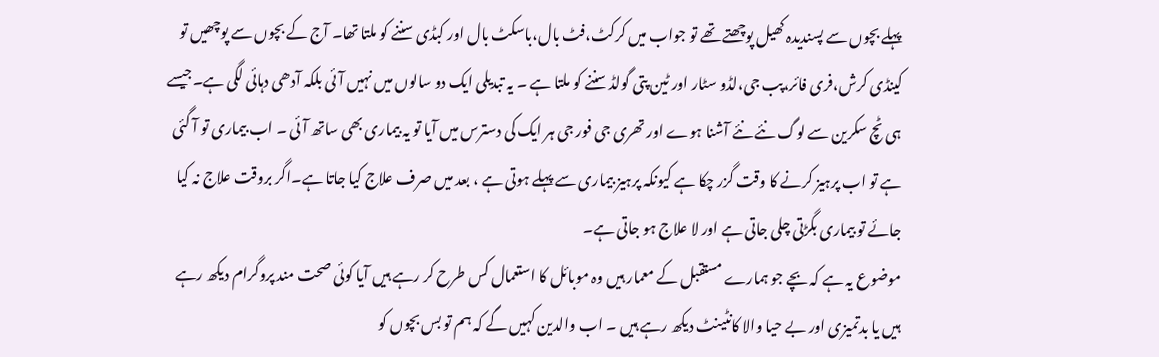پہلے بچوں سے پسندیدہ کھیل پوچھتے تھے تو جواب میں کرکٹ،فٹ بال،باسکٹ بال اور کبڈی سننے کو ملتا تھا۔ آج کے بچوں سے پوچھیں تو کینڈی کرش،فری فائر،پب جی،لڈو سٹار اور ٹین پتی گولڈ سننے کو ملتا ہے ۔ یہ تبدیلی ایک دو سالوں میں نہیں آئی بلکہ آدھی دہائی لگی ہے۔جیسے ہی ٹچ سکرین سے لوگ نئے نئے آشنا ہوے اور تھری جی فور جی ہر ایک کی دسترس میں آیا تو یہ بیماری بھی ساتھ آئی ۔ اب بیماری تو آ گئی ہے تو اب پرہیز کرنے کا وقت گزر چکا ہے کیونکہ پرہیز بیماری سے پہلے ہوتی ہے ، بعد میں صرف علاج کیا جاتا ہے۔اگر بروقت علاج نہ کیا جائے تو بیماری بگڑتی چلی جاتی ہے اور لا علاج ہو جاتی ہے۔
موضوع یہ ہے کہ بچے جو ہمارے مستقبل کے معمار ہیں وہ موبائل کا استعمال کس طرح کر رہے ہیں آیا کوئی صحت مند پروگرام دیکھ رہے ہیں یا بدتمیزی اور بے حیا والا کانٹینٹ دیکھ رہے ہیں ۔ اب والدین کہیں گے کہ ہم تو بس بچوں کو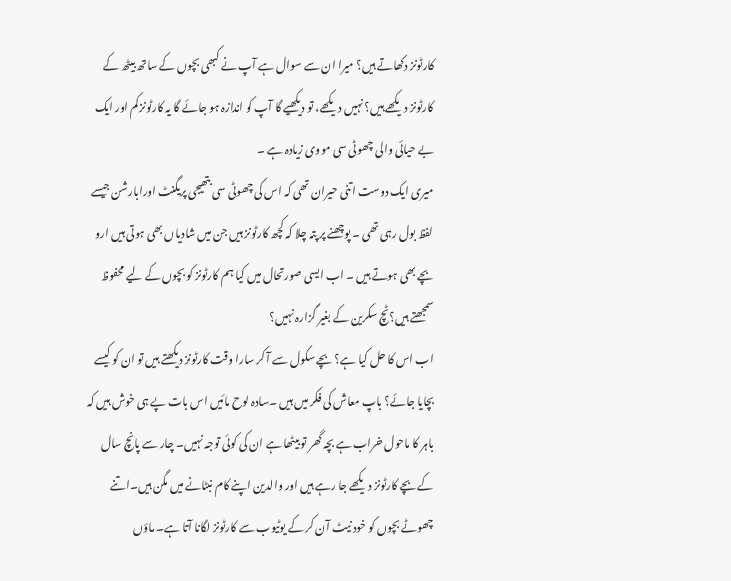کارٹونز دکھاتے ہیں؟ میرا ان سے سوال ہے آپ نے کبھی بچوں کے ساتھ بیٹھ کے کارٹونز دیکھے ہیں؟ نہیں دیکھے، تو دیکھیے گا آپ کو اندازہ ہو جائے گا یہ کارٹونز کم اور ایک بے حیائی والی چھوٹی سی مووی زیادہ ہے ۔
میری ایک دوست اتنی حیران تھی کہ اس کی چھوٹی سی بتھیجی پریگنٹ اورابارشن جیسے لفظ بول رہی تھی ۔ پوچھنے پر پتہ چلا کہ کچھ کارٹونز ہیں جن میں شادیاں بھی ہوتی ہیں ارو بچے بھی ہوتے ہیں ۔ اب ایسی صورتحال میں کیا ہم کارٹونز کو بچوں کے لیے محفوظ سمجھتے ہیں؟ٹچ سکرین کے بغیر گزارہ نہیں؟
اب اس کا حل کیا ہے؟ بچے سکول سے آ کر سارا وقت کارٹونز دیکھتے ہیں تو ان کو کیسے بچایا جائے؟ باپ معاش کی فکر میں ہیں ۔سادہ لوح مائیں اس بات پے ہی خوش ہیں کہ باہر کا ماحول خراب ہے بچہ گھر تو بیٹھا ہے ان کی کوئی توجہ نہیں۔ چار سے پانچ سال کے بچے کارٹونز دیکھے جا رہے ہیں اور والدین اپنے کام نبٹانے میں مگن ہیں۔اتنے چھوٹے بچوں کو خود نیٹ آن کر کے یوٹیوب سے کارٹونز لگانا آتا ہے۔ ماؤں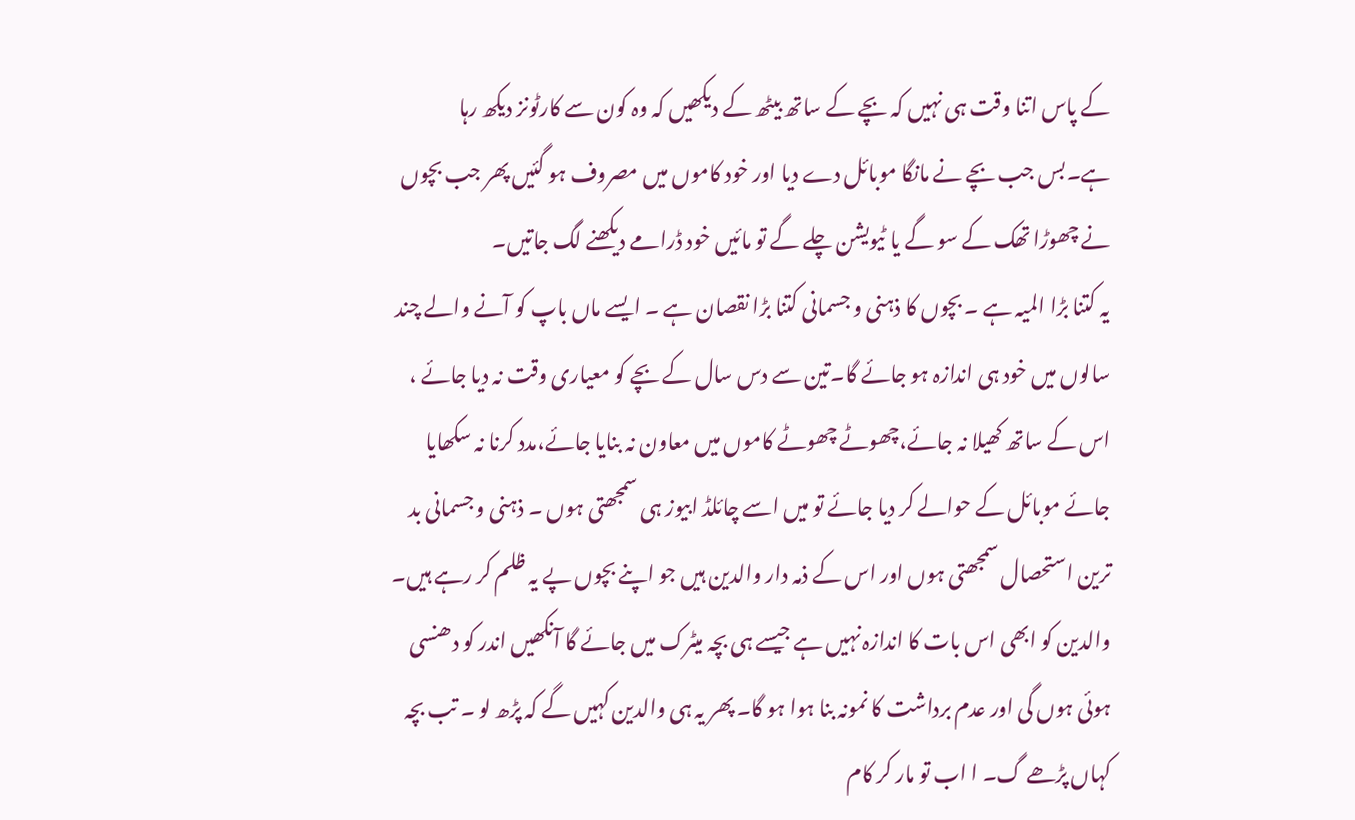کے پاس اتنا وقت ہی نہیں کہ بچے کے ساتھ بیٹھ کے دیکھیں کہ وہ کون سے کارٹونز دیکھ رہا ہے۔بس جب بچے نے مانگا موبائل دے دیا اور خود کاموں میں مصروف ہو گئیں پھر جب بچوں نے چھوڑا تھک کے سو گے یا ٹیویشن چلے گے تو مائیں خود ڈرامے دیکھنے لگ جاتیں۔
یہ کتنا بڑا المیہ ہے ۔ بچوں کا ذہنی و جسمانی کتنا بڑا نقصان ہے ۔ ایسے ماں باپ کو آنے والے چند سالوں میں خود ہی اندازہ ہو جائے گا۔تین سے دس سال کے بچے کو معیاری وقت نہ دیا جائے ، اس کے ساتھ کھیلا نہ جائے،چھوٹے چھوٹے کاموں میں معاون نہ بنایا جائے،مدد کرنا نہ سکھایا جائے موبائل کے حوالے کر دیا جائے تو میں اسے چائلڈ ابیوز ہی سمجھتی ہوں ۔ ذہنی و جسمانی بد ترین استحصال سمجھتی ہوں اور اس کے ذمہ دار والدین ہیں جو اپنے بچوں پے یہ ظلم کر رہے ہیں۔
والدین کو ابھی اس بات کا اندازہ نہیں ہے جیسے ہی بچہ میٹرک میں جائے گا آنکھیں اندر کو دھنسی ہوئی ہوں گی اور عدم برداشت کا نمونہ بنا ہوا ہو گا۔ پھر یہ ہی والدین کہیں گے کہ پڑھ لو ۔ تب بچہ کہاں پڑھے گ۔ ا اب تو مار کر کام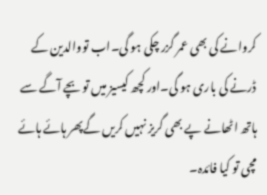کروانے کی بھی عمر گزر چکی ہو گی۔اب تووالدین کے ڈرنے کی باری ہو گی۔اور کچھ کیسیز میں تو بچے آگے سے ہاتھ اٹھانے پے بھی گریز نہیں کریں گےپھر ہائے ہائے مچی تو کیا فائدہ۔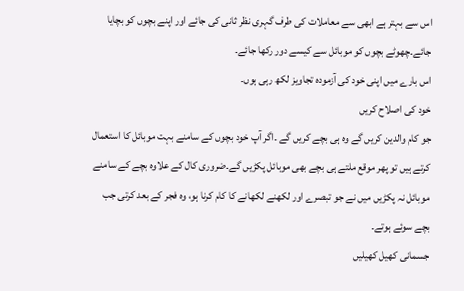اس سے بہتر ہے ابھی سے معاملات کی طرف گہری نظر ثانی کی جائے اور اپنے بچوں کو بچایا جائے۔چھوٹے بچوں کو موبائل سے کیسے دور رکھا جائے۔
اس بارے میں اپنی خود کی آزمودہ تجاویز لکھ رہی ہوں۔
خود کی اصلاح کریں
جو کام والدین کریں گے وہ ہی بچے کریں گے ۔اگر آپ خود بچوں کے سامنے بہت موبائل کا استعمال کرتے ہیں تو پھر موقع ملتے ہی بچے بھی موبائل پکڑیں گے۔ضروری کال کے علاوہ بچے کے سامنے موبائل نہ پکڑیں میں نے جو تبصرے اور لکھنے لکھانے کا کام کرنا ہو، وہ فجر کے بعد کرتی جب بچے سوئے ہوتے۔
جسمانی کھیل کھیلیں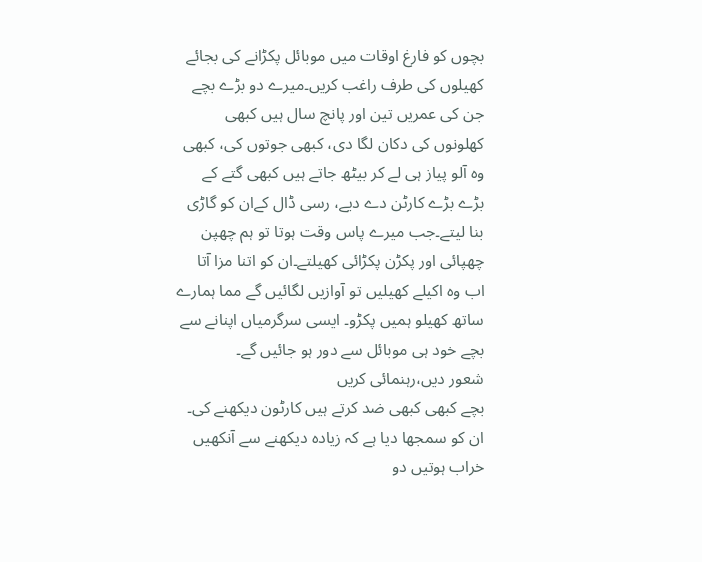بچوں کو فارغ اوقات میں موبائل پکڑانے کی بجائے کھیلوں کی طرف راغب کریں۔میرے دو بڑے بچے جن کی عمریں تین اور پانچ سال ہیں کبھی کھلونوں کی دکان لگا دی، کبھی جوتوں کی، کبھی وہ آلو پیاز ہی لے کر بیٹھ جاتے ہیں کبھی گتے کے بڑے بڑے کارٹن دے دیے، رسی ڈال کےان کو گاڑی بنا لیتے۔جب میرے پاس وقت ہوتا تو ہم چھپن چھپائی اور پکڑن پکڑائی کھیلتے۔ان کو اتنا مزا آتا اب وہ اکیلے کھیلیں تو آوازیں لگائیں گے مما ہمارے ساتھ کھیلو ہمیں پکڑو۔ ایسی سرگرمیاں اپنانے سے بچے خود ہی موبائل سے دور ہو جائیں گے۔
شعور دیں،رہنمائی کریں
بچے کبھی کبھی ضد کرتے ہیں کارٹون دیکھنے کی۔ ان کو سمجھا دیا ہے کہ زیادہ دیکھنے سے آنکھیں خراب ہوتیں دو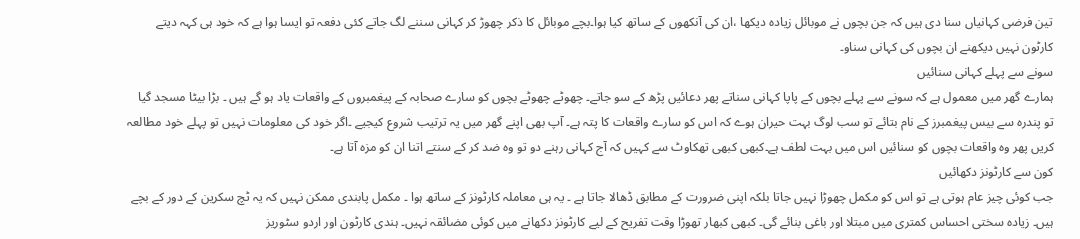تین فرضی کہانیاں سنا دی ہیں کہ جن بچوں نے موبائل زیادہ دیکھا ،ان کی آنکھوں کے ساتھ کیا ہوا۔بچے موبائل کا ذکر چھوڑ کر کہانی سننے لگ جاتے کئی دفعہ تو ایسا ہوا ہے کہ خود ہی کہہ دیتے کارٹون نہیں دیکھنے ان بچوں کی کہانی سناو۔
سونے سے پہلے کہانی سنائیں
ہمارے گھر میں معمول ہے کہ سونے سے پہلے بچوں کے پاپا کہانی سناتے پھر دعائیں پڑھ کے سو جاتے۔ چھوٹے چھوٹے بچوں کو سارے صحابہ کے پیغمبروں کے واقعات یاد ہو گے ہیں ۔ بڑا بیٹا مسجد گیا تو پندرہ سے بیس پیغمبرز کے نام بتائے تو سب لوگ بہت حیران ہوے کہ اس کو سارے واقعات کا پتہ ہے۔ آپ بھی اپنے گھر میں یہ ترتیب شروع کیجیے ۔اگر خود کی معلومات نہیں تو پہلے خود مطالعہ کریں پھر وہ واقعات بچوں کو سنائیں اس میں بہت لطف ہے۔کبھی کبھی تھکاوٹ سے کہیں کہ آج کہانی رہنے دو تو وہ ضد کر کے سنتے اتنا ان کو مزہ آتا ہے۔
کون سے کارٹونز دکھائیں
جب کوئی چیز عام ہوتی ہے تو اس کو مکمل چھوڑا نہیں جاتا بلکہ اپنی ضرورت کے مطابق ڈھالا جاتا ہے ۔ یہ ہی معاملہ کارٹونز کے ساتھ ہوا ۔ مکمل پابندی ممکن نہیں کہ یہ ٹچ سکرین کے دور کے بچے ہیں۔ زیادہ سختی احساس کمتری میں مبتلا اور باغی بنائے گی۔ کبھی کبھار تھوڑا وقت تفریح کے لیے کارٹونز دکھانے میں کوئی مضائقہ نہیں۔ ہندی کارٹون اور اردو سٹوریز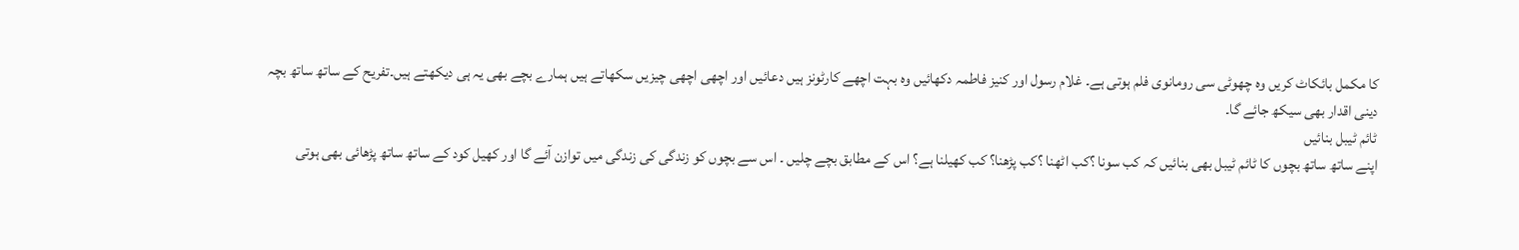کا مکمل بائکاٹ کریں وہ چھوٹی سی رومانوی فلم ہوتی ہے۔ غلام رسول اور کنیز فاطمہ دکھائیں وہ بہت اچھے کارٹونز ہیں دعائیں اور اچھی اچھی چیزیں سکھاتے ہیں ہمارے بچے بھی یہ ہی دیکھتے ہیں۔تفریح کے ساتھ ساتھ بچہ دینی اقدار بھی سیکھ جائے گا۔
ٹائم ٹیبل بنائیں
اپنے ساتھ ساتھ بچوں کا ٹائم ٹیبل بھی بنائیں کہ کب سونا ؟کب اٹھنا ؟کب پڑھنا؟ کب کھیلنا ہے؟ اس کے مطابق بچے چلیں ۔ اس سے بچوں کو زندگی کی زندگی میں توازن آئے گا اور کھیل کود کے ساتھ ساتھ پڑھائی بھی ہوتی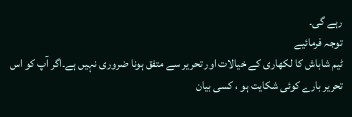رہے گی۔
توجہ فرمائیے
ٹیم شاباش کا لکھاری کے خیالات اور تحریر سے متفق ہونا ضروری نہیں ہے۔اگر آپ کو اس تحریر بارے کوئی شکایت ہو ، کسی بیان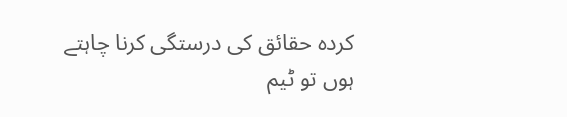کردہ حقائق کی درستگی کرنا چاہتے ہوں تو ٹیم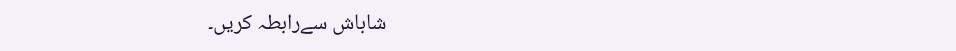شاباش سےرابطہ کریں۔